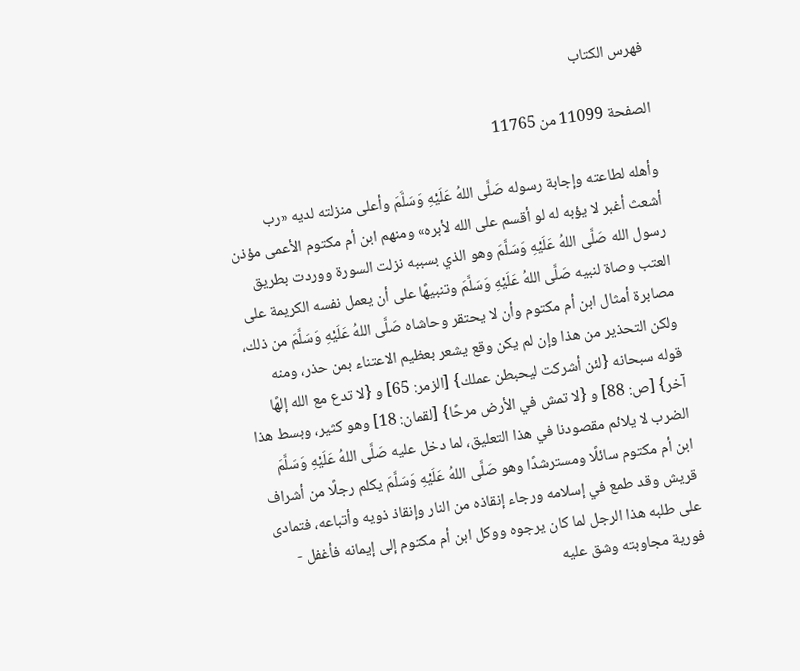فهرس الكتاب

الصفحة 11099 من 11765

وأهله لطاعته وإجابة رسوله صَلَّى اللهُ عَلَيْهِ وَسَلَّمَ وأعلى منزلته لديه «رب أشعث أغبر لا يؤبه له لو أقسم على الله لأبره» ومنهم ابن أم مكتوم الأعمى مؤذن رسول الله صَلَّى اللهُ عَلَيْهِ وَسَلَّمَ وهو الذي بسببه نزلت السورة ووردت بطريق العتب وصاة لنبيه صَلَّى اللهُ عَلَيْهِ وَسَلَّمَ وتنبيهًا على أن يعمل نفسه الكريمة على مصابرة أمثال ابن أم مكتوم وأن لا يحتقر وحاشاه صَلَّى اللهُ عَلَيْهِ وَسَلَّمَ من ذلك، ولكن التحذير من هذا وإن لم يكن وقع يشعر بعظيم الاعتناء بمن حذر، ومنه قوله سبحانه {لئن أشركت ليحبطن عملك} [الزمر: 65] و {لا تدع مع الله إلهًا آخر} [ص: 88] و {لا تمش في الأرض مرحًا} [لقمان: 18] وهو كثير، وبسط هذا الضرب لا يلائم مقصودنا في هذا التعليق، لما دخل عليه صَلَّى اللهُ عَلَيْهِ وَسَلَّمَ ابن أم مكتوم سائلًا ومسترشدًا وهو صَلَّى اللهُ عَلَيْهِ وَسَلَّمَ يكلم رجلًا من أشراف قريش وقد طمع في إسلامه ورجاء إنقاذه من النار وإنقاذ ذويه وأتباعه، فتمادى على طلبه هذا الرجل لما كان يرجوه ووكل ابن أم مكتوم إلى إيمانه فأغفل - فورية مجاوبته وشق عليه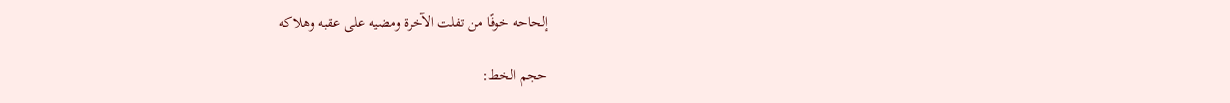إلحاحه خوفًا من تفلت الآخرة ومضيه على عقبه وهلاكه

حجم الخط: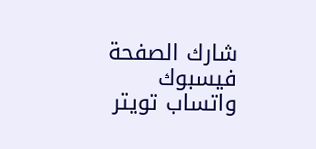شارك الصفحة
فيسبوك واتساب تويتر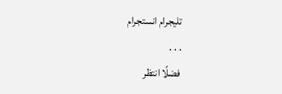تليجرام انستجرام
. . .
فضلًا انتظر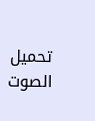تحميل الصوت